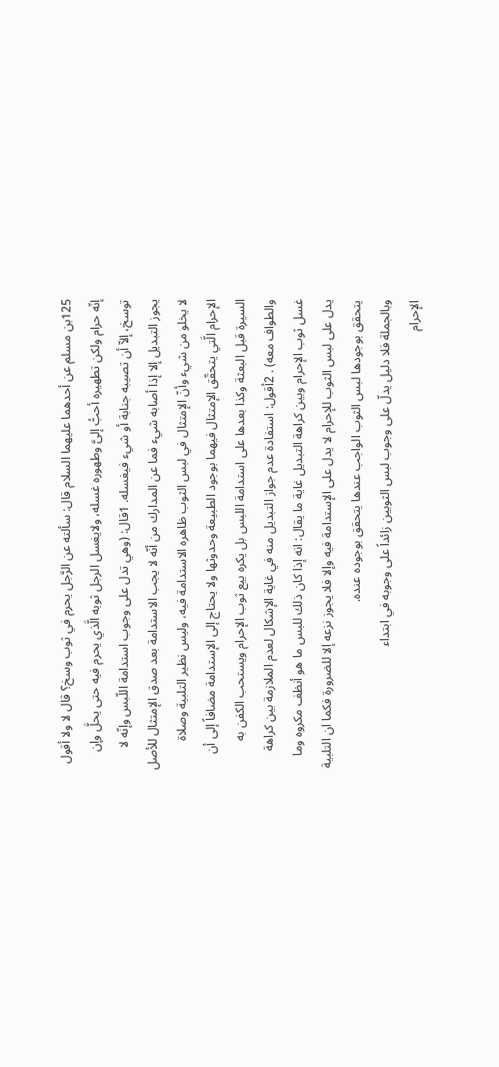125بن مسلم عن أحدهما عليهما السلام قال: سألته عن الرَّجل يحرم في ثوب وسخ؟ قال لا ولا أقول إنّه حرام ولكن تطهيره أحبُّ إلىَّ وطهوره غسله، ولايغسل الرجل ثوبه الَّذي يحرم فيه حتى يحلَّ وإن توسخ، إلاّ أن تصيبه جنابة أو شيء فيغسله. 1قال: (وهي تدل على وجوب استدامة اللّبس وإنّه لا يجوز التبديل إلا إذا أصابه شيء فما عن المدارك من أنّه لا يجب الاستدامة بعد صدق الإمتثال للأصل لا يخلو من شيء وأنّ الإمتثال في لبس الثوب ظاهره الاستدامة فيه، وليس نظير التلبية وصلاة الإحرام الَّتي يتحقّق الإمتثال فيهما بوجود الطبيعة وحدوثها ولا يحتاج إلى الإستدامة مضافاً إلى أن السيرة قبل البعثة وكذا بعدها على استدامة اللبس بل يكره بيع ثوب الإحرام ويستحب الكفن به والطواف معه) . 2أقول: استفادة عدم جواز التبديل منه في غاية الإشكال لعدم الملازمة بين كراهة غسل ثوب الإحرام وبين كراهة التبديل غاية ما يقال: انه إذا كان ذلك للبس ما هو أنظف مكروه وما يدل على لبس الثوب للإحرام لا يدل على الإستدامة فيه وإلا فلا يجوز نزعه إلا للضرورة فكما ان التلبية يتحقق بوجودها لبس الثوب الواجب عندها يتحقق بوجوده عنده.
وبالجملة فلا دليل يدلّ على وجوب لبس الثوبين زائداً على وجوبه في ابتداء
الإحرام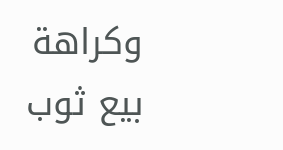وكراهة بيع ثوب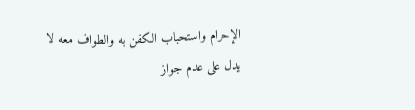الإحرام واستحباب الكفن به والطواف معه لا يدل على عدم جواز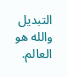التبديل والله هو العالم.